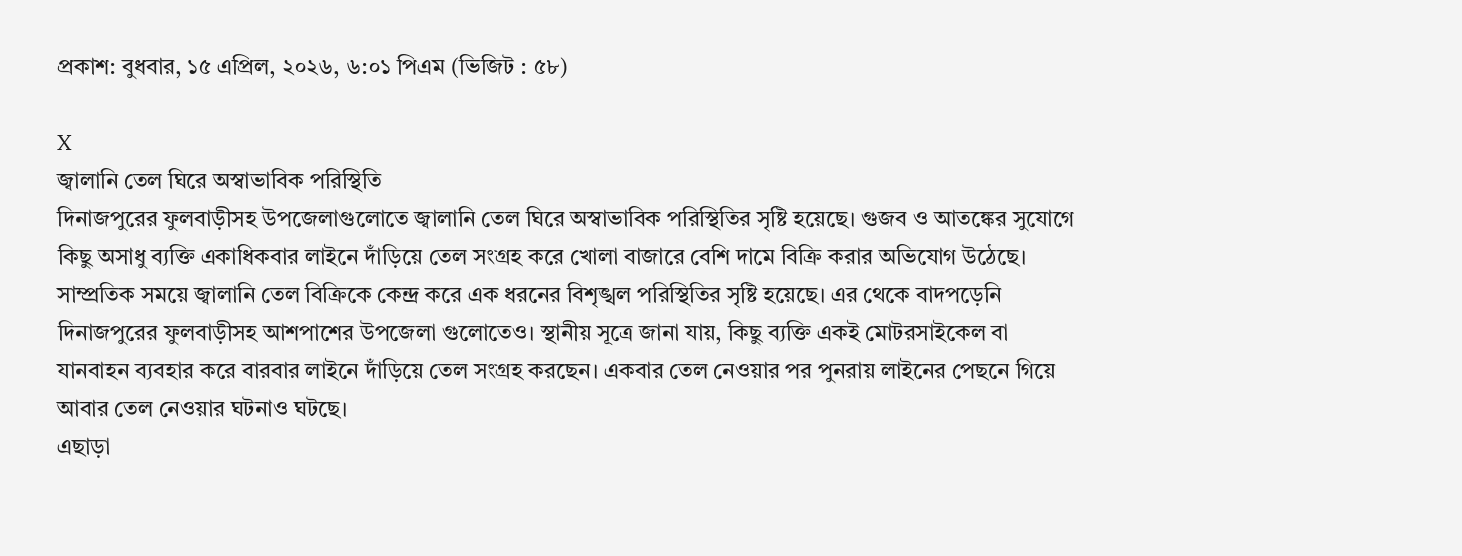প্রকাশ: বুধবার, ১৫ এপ্রিল, ২০২৬, ৬:০১ পিএম (ভিজিট : ৫৮)

X
জ্বালানি তেল ঘিরে অস্বাভাবিক পরিস্থিতি
দিনাজপুরের ফুলবাড়ীসহ উপজেলাগুলোতে জ্বালানি তেল ঘিরে অস্বাভাবিক পরিস্থিতির সৃষ্টি হয়েছে। গুজব ও আতঙ্কের সুযোগে কিছু অসাধু ব্যক্তি একাধিকবার লাইনে দাঁড়িয়ে তেল সংগ্রহ করে খোলা বাজারে বেশি দামে বিক্রি করার অভিযোগ উঠেছে।
সাম্প্রতিক সময়ে জ্বালানি তেল বিক্রিকে কেন্দ্র করে এক ধরনের বিশৃঙ্খল পরিস্থিতির সৃষ্টি হয়েছে। এর থেকে বাদপড়েনি দিনাজপুরের ফুলবাড়ীসহ আশপাশের উপজেলা গুলোতেও। স্থানীয় সূত্রে জানা যায়, কিছু ব্যক্তি একই মোটরসাইকেল বা যানবাহন ব্যবহার করে বারবার লাইনে দাঁড়িয়ে তেল সংগ্রহ করছেন। একবার তেল নেওয়ার পর পুনরায় লাইনের পেছনে গিয়ে আবার তেল নেওয়ার ঘটনাও ঘটছে।
এছাড়া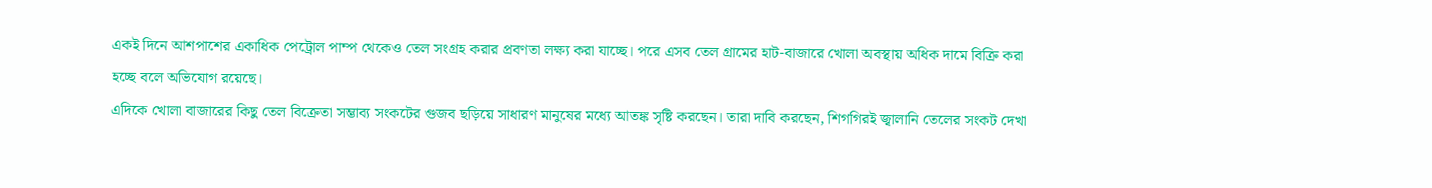একই দিনে আশপাশের একাধিক পেট্রোল পাম্প থেকেও তেল সংগ্রহ করার প্রবণতা লক্ষ্য করা যাচ্ছে। পরে এসব তেল গ্রামের হাট-বাজারে খোলা অবস্থায় অধিক দামে বিক্রি করা হচ্ছে বলে অভিযোগ রয়েছে।
এদিকে খোলা বাজারের কিছু তেল বিক্রেতা সম্ভাব্য সংকটের গুজব ছড়িয়ে সাধারণ মানুষের মধ্যে আতঙ্ক সৃষ্টি করছেন। তারা দাবি করছেন, শিগগিরই জ্বালানি তেলের সংকট দেখা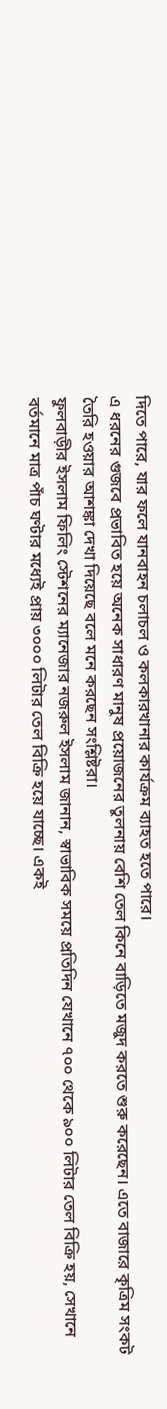দিতে পারে, যার ফলে যানবাহন চলাচল ও কলকারখানার কার্যক্রম ব্যাহত হতে পারে।
এ ধরনের গুজবে প্রভাবিত হয়ে অনেক সাধারণ মানুষ প্রয়োজনের তুলনায় বেশি তেল কিনে বাড়িতে মজুদ করতে শুরু করেছেন। এতে বাজারে কৃত্রিম সংকট তৈরি হওয়ার আশঙ্কা দেখা দিয়েছে বলে মনে করছেন সংশ্লিষ্টরা।
ফুলবাড়ীর ইসলাম ফিলিং স্টেশনের ম্যানেজার নজরুল ইসলাম জানান, স্বাভাবিক সময়ে প্রতিদিন যেখানে ৭০০ থেকে ৯০০ লিটার তেল বিক্রি হয়, সেখানে বর্তমানে মাত্র পাঁচ ঘণ্টার মধ্যেই প্রায় ৩০০০ লিটার তেল বিক্রি হয়ে যাচ্ছে। একই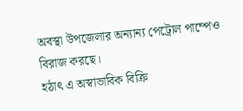অবস্থা উপজেলার অন্যান্য পেট্রোল পাম্পেও বিরাজ করছে।
হঠাৎ এ অস্বাভাবিক বিক্রি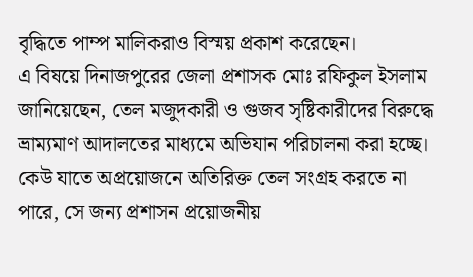বৃদ্ধিতে পাম্প মালিকরাও বিস্ময় প্রকাশ করেছেন।
এ বিষয়ে দিনাজপুরের জেলা প্রশাসক মোঃ রফিকুল ইসলাম জানিয়েছেন, তেল মজুদকারী ও গুজব সৃষ্টিকারীদের বিরুদ্ধে ভ্রাম্যমাণ আদালতের মাধ্যমে অভিযান পরিচালনা করা হচ্ছে। কেউ যাতে অপ্রয়োজনে অতিরিক্ত তেল সংগ্রহ করতে না পারে, সে জন্য প্রশাসন প্রয়োজনীয়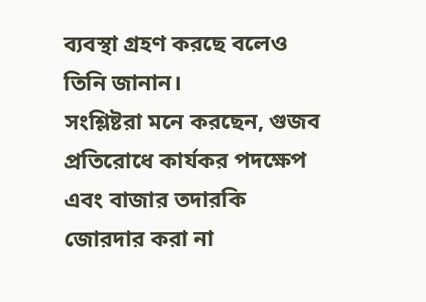ব্যবস্থা গ্রহণ করছে বলেও তিনি জানান।
সংশ্লিষ্টরা মনে করছেন, গুজব প্রতিরোধে কার্যকর পদক্ষেপ এবং বাজার তদারকি জোরদার করা না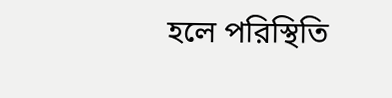হলে পরিস্থিতি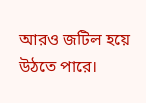আরও জটিল হয়ে উঠতে পারে।